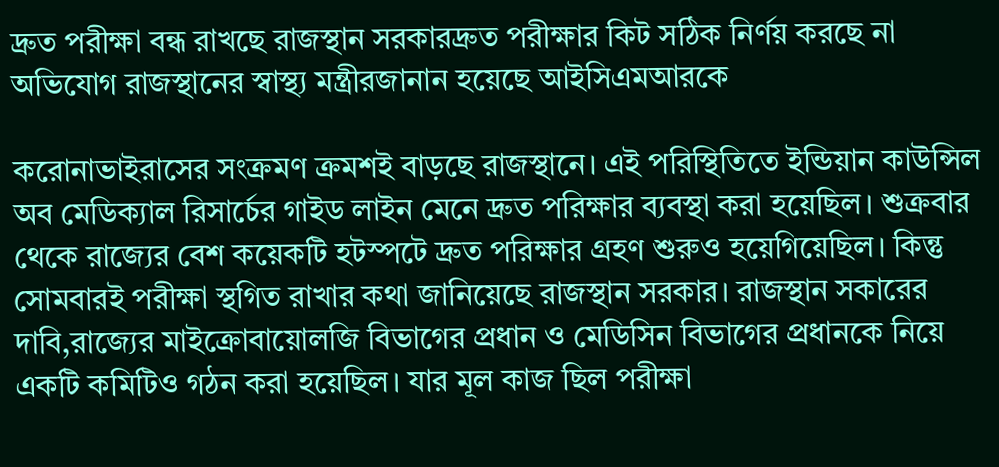দ্রুত পরীক্ষা বন্ধ রাখছে রাজস্থান সরকারদ্রুত পরীক্ষার কিট সঠিক নির্ণয় করছে না অভিযোগ রাজস্থানের স্বাস্থ্য মন্ত্রীরজানান হয়েছে আইসিএমআরকে

করোনাভাইরাসের সংক্রমণ ক্রমশই বাড়ছে রাজস্থানে। এই পরিস্থিতিতে ইন্ডিয়ান কাউন্সিল অব মেডিক্যাল রিসার্চের গাইড লাইন মেনে দ্রুত পরিক্ষার ব্যবস্থা করা হয়েছিল। শুক্রবার থেকে রাজ্যের বেশ কয়েকটি হটস্পটে দ্রুত পরিক্ষার গ্রহণ শুরুও হয়েগিয়েছিল। কিন্তু সোমবারই পরীক্ষা স্থগিত রাখার কথা জানিয়েছে রাজস্থান সরকার। রাজস্থান সকারের দাবি,রাজ্যের মাইক্রোবায়োলজি বিভাগের প্রধান ও মেডিসিন বিভাগের প্রধানকে নিয়ে একটি কমিটিও গঠন করা হয়েছিল। যার মূল কাজ ছিল পরীক্ষা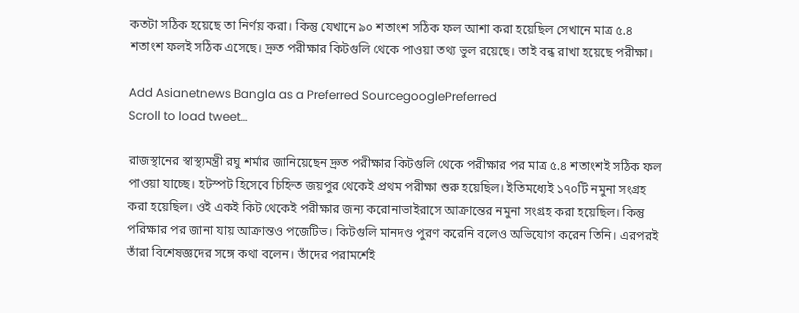কতটা সঠিক হয়েছে তা নির্ণয় করা। কিন্তু যেখানে ৯০ শতাংশ সঠিক ফল আশা করা হয়েছিল সেখানে মাত্র ৫.৪ শতাংশ ফলই সঠিক এসেছে। দ্রুত পরীক্ষার কিটগুলি থেকে পাওয়া তথ্য ভুল রয়েছে। তাই বন্ধ রাখা হয়েছে পরীক্ষা।

Add Asianetnews Bangla as a Preferred SourcegooglePreferred
Scroll to load tweet…

রাজস্থানের স্বাস্থ্যমন্ত্রী রঘু শর্মার জানিয়েছেন দ্রুত পরীক্ষার কিটগুলি থেকে পরীক্ষার পর মাত্র ৫.৪ শতাংশই সঠিক ফল পাওয়া যাচ্ছে। হটস্পট হিসেবে চিহ্নিত জয়পুর থেকেই প্রথম পরীক্ষা শুরু হয়েছিল। ইতিমধ্যেই ১৭০টি নমুনা সংগ্রহ করা হয়েছিল। ওই একই কিট থেকেই পরীক্ষার জন্য করোনাভাইরাসে আক্রান্তের নমুনা সংগ্রহ করা হয়েছিল। কিন্তু পরিক্ষার পর জানা যায় আক্রান্তও পজেটিভ। কিটগুলি মানদণ্ড পুরণ করেনি বলেও অভিযোগ করেন তিনি। এরপরই তাঁরা বিশেষজ্ঞদের সঙ্গে কথা বলেন। তাঁদের পরামর্শেই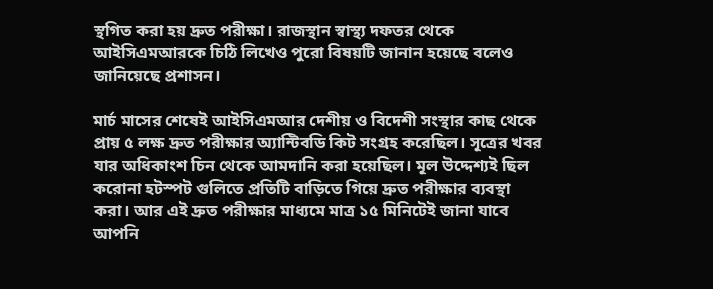স্থগিত করা হয় দ্রুত পরীক্ষা। রাজস্থান স্বাস্থ্য দফতর থেকে আইসিএমআরকে চিঠি লিখেও পুরো বিষয়টি জানান হয়েছে বলেও জানিয়েছে প্রশাসন।

মার্চ মাসের শেষেই আইসিএমআর দেশীয় ও বিদেশী সংস্থার কাছ থেকে প্রায় ৫ লক্ষ দ্রুত পরীক্ষার অ্যান্টিবডি কিট সংগ্রহ করেছিল। সূত্রের খবর যার অধিকাংশ চিন থেকে আমদানি করা হয়েছিল। মূল উদ্দেশ্যই ছিল করোনা হটস্পট গুলিতে প্রতিটি বাড়িতে গিয়ে দ্রুত পরীক্ষার ব্যবস্থা করা। আর এই দ্রুত পরীক্ষার মাধ্যমে মাত্র ১৫ মিনিটেই জানা যাবে আপনি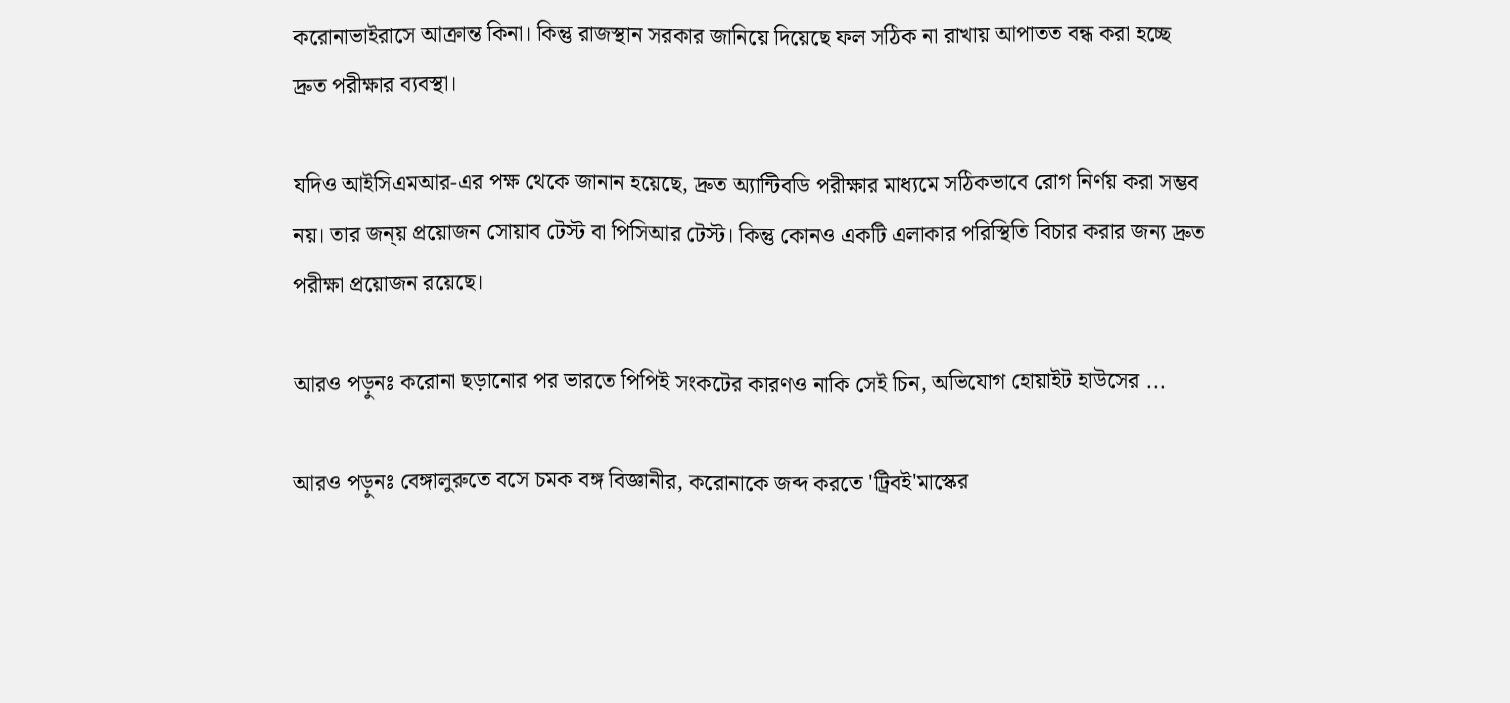করোনাভাইরাসে আক্রান্ত কিনা। কিন্তু রাজস্থান সরকার জানিয়ে দিয়েছে ফল সঠিক না রাখায় আপাতত বন্ধ করা হচ্ছে দ্রুত পরীক্ষার ব্যবস্থা।

যদিও আইসিএমআর-এর পক্ষ থেকে জানান হয়েছে, দ্রুত অ্যান্টিবডি পরীক্ষার মাধ্যমে সঠিকভাবে রোগ নির্ণয় করা সম্ভব নয়। তার জন্য় প্রয়োজন সোয়াব টেস্ট বা পিসিআর টেস্ট। কিন্তু কোনও একটি এলাকার পরিস্থিতি বিচার করার জন্য দ্রুত পরীক্ষা প্রয়োজন রয়েছে।

আরও পড়ুনঃ করোনা ছড়ানোর পর ভারতে পিপিই সংকটের কারণও নাকি সেই চিন, অভিযোগ হোয়াইট হাউসের ...

আরও পড়ুনঃ বেঙ্গালুরুতে বসে চমক বঙ্গ বিজ্ঞানীর, করোনাকে জব্দ করতে 'ট্রিবই'মাস্কের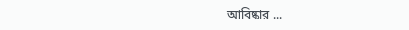আবিষ্কার ...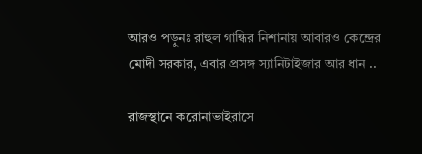আরও পড়ুনঃ রাহুল গান্ধির নিশানায় আবারও কেন্দ্রের মোদী সরকার, এবার প্রসঙ্গ স্যানিটাইজার আর ধান ..

রাজস্থানে করোনাভাইরাসে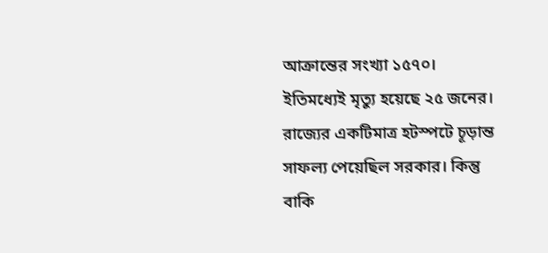আক্রান্তের সংখ্যা ১৫৭০। ইতিমধ্যেই মৃত্যু হয়েছে ২৫ জনের। রাজ্যের একটিমাত্র হটস্পটে চূড়ান্ত সাফল্য পেয়েছিল সরকার। কিন্তু বাকি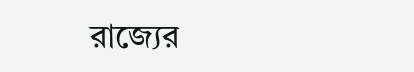রাজ্যের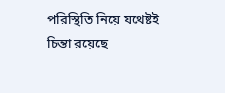পরিস্থিতি নিয়ে যথেষ্টই চিন্তা রয়েছে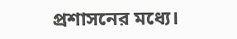প্রশাসনের মধ্যে।